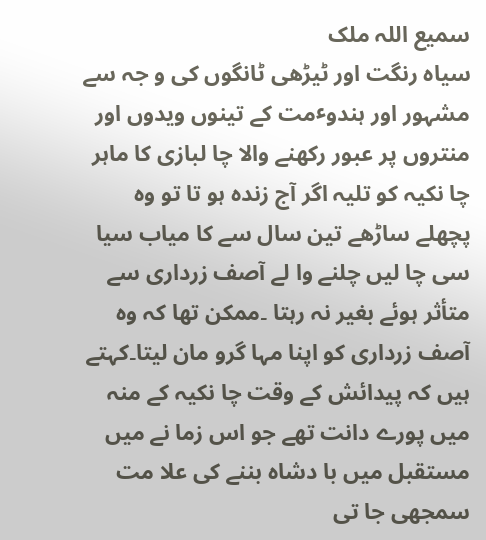سمیع اللہ ملک
سیاہ رنگت اور ٹیڑھی ٹانگوں کی و جہ سے مشہور اور ہندوٴمت کے تینوں ویدوں اور منتروں پر عبور رکھنے والا چا لبازی کا ماہر چا نکیہ کو تلیہ اگر آج زندہ ہو تا تو وہ پچھلے ساڑھے تین سال سے کا میاب سیا سی چا لیں چلنے وا لے آصف زرداری سے متأثر ہوئے بغیر نہ رہتا ۔ممکن تھا کہ وہ آصف زرداری کو اپنا مہا گرو مان لیتا۔کہتے ہیں کہ پیدائش کے وقت چا نکیہ کے منہ میں پورے دانت تھے جو اس زما نے میں مستقبل میں با دشاہ بننے کی علا مت سمجھی جا تی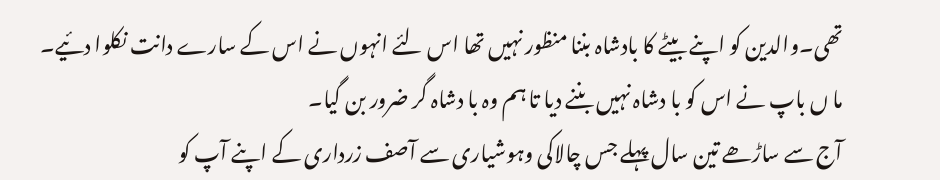تھی۔والدین کو اپنے بیٹے کا بادشاہ بننا منظور نہیں تھا اس لئے انہوں نے اس کے سارے دانت نکلوا دئیے۔ ما ں باپ نے اس کو با دشاہ نہیں بننے دیا تا ہم وہ با دشاہ گر ضرور بن گیا۔
آج سے ساڑھے تین سال پہلے جس چالاکی وہوشیاری سے آصف زرداری کے اپنے آپ کو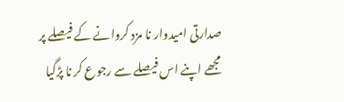صدارتی امیدوار نا مزد کروانے کے فیصلے پر مجھے اپنے اس فیصلے سے رجوع کر نا پڑگیا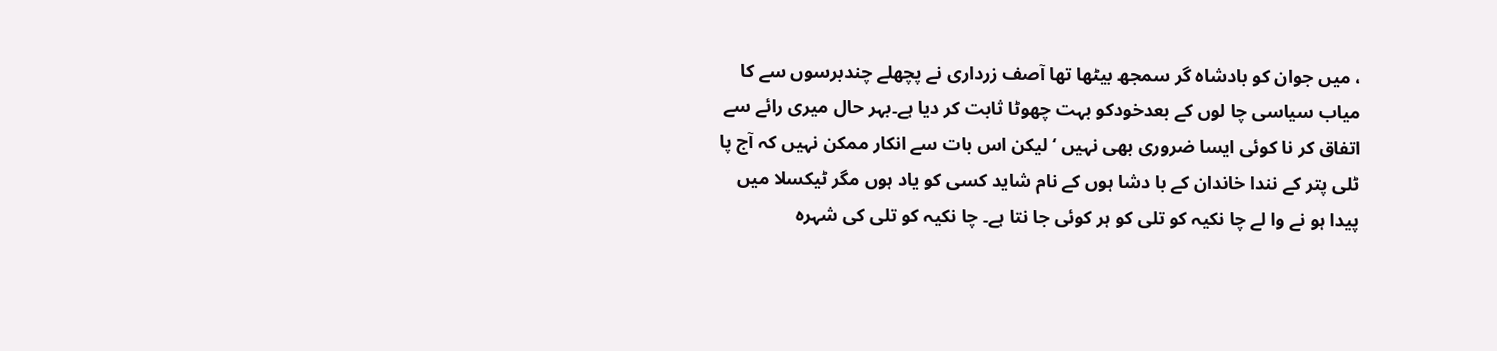، میں جوان کو بادشاہ گر سمجھ بیٹھا تھا آصف زرداری نے پچھلے چندبرسوں سے کا میاب سیاسی چا لوں کے بعدخودکو بہت چھوٹا ثابت کر دیا ہے۔بہر حال میری رائے سے اتفاق کر نا کوئی ایسا ضروری بھی نہیں ‘لیکن اس بات سے انکار ممکن نہیں کہ آج پا ٹلی پتر کے نندا خاندان کے با دشا ہوں کے نام شاید کسی کو یاد ہوں مگر ٹیکسلا میں پیدا ہو نے وا لے چا نکیہ کو تلی کو ہر کوئی جا نتا ہے۔ چا نکیہ کو تلی کی شہرہ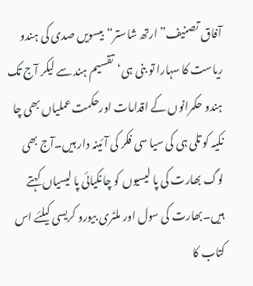آفاق تصنیف”ارتھ شاستر“بیسویں صدی کی ہندو ریاست کا سہارا تو بنی ہی‘تقسیم ہند سے لیکر آج تک ہندو حکمرانوں کے اقدامات اورحکمت عملیاں بھی چا نکیہ کو تلی ہی کی سیا سی فکر کی آئینہ دار ہیں۔آج بھی لوگ بھارت کی پا لیسیوں کو چانکیائی پا لیسیاں کہتے ہیں۔بھارت کی سول اور ملٹری بیورو کریسی کیلئے اس کتاب کا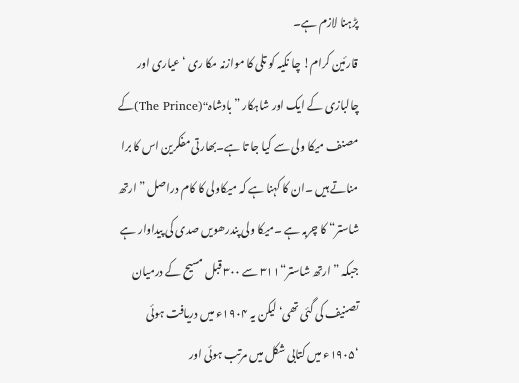پڑہنا لازم ہے۔
قارئین کرام! چا نکیہ کو تلی کا موازنہ مکا ری ‘عیاری اور چالبازی کے ایک اور شاہکار ”بادشاہ“(The Prince)کے مصنف میکا ولی سے کیا جا تا ہے۔بھارتی مفکرین اس کا برا مناتے ہیں ۔ان کا کہنا ہے کہ میکاولی کا کام دراصل ”ارتھ شاستر“ کا چربہ ہے ۔میکا ولی پندرھویں صدی کی پیداوار ہے جبکہ ”ارتھ شاستر“۳۱۱ سے ۳۰۰ قبل مسیح کے درمیان تصنیف کی گئی تھی‘لیکن یہ ۱۹۰۴ء میں دریافت ہوئی ‘۱۹۰۵ء میں کتابی شکل میں مرتب ہوئی اور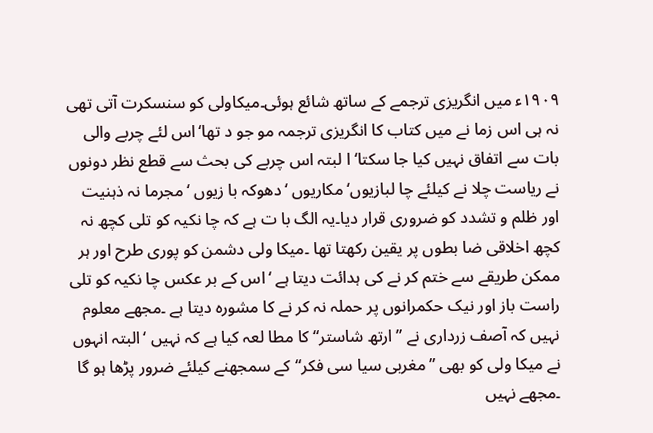۱۹۰۹ء میں انگریزی ترجمے کے ساتھ شائع ہوئی۔میکاولی کو سنسکرت آتی تھی نہ ہی اس زما نے میں کتاب کا انگریزی ترجمہ مو جو د تھا‘اس لئے چربے والی بات سے اتفاق نہیں کیا جا سکتا‘ا لبتہ اس چربے کی بحث سے قطع نظر دونوں نے ریاست چلا نے کیلئے چا لبازیوں‘ مکاریوں ‘دھوکہ با زیوں ‘مجرما نہ ذہنیت اور ظلم و تشدد کو ضروری قرار دیا۔یہ الگ با ت ہے کہ چا نکیہ کو تلی کچھ نہ کچھ اخلاقی ضا بطوں پر یقین رکھتا تھا ۔میکا ولی دشمن کو پوری طرح اور ہر ممکن طریقے سے ختم کر نے کی ہدائت دیتا ہے ‘اس کے بر عکس چا نکیہ کو تلی راست باز اور نیک حکمرانوں پر حملہ نہ کر نے کا مشورہ دیتا ہے ۔مجھے معلوم نہیں کہ آصف زرداری نے ”ارتھ شاستر“ کا مطا لعہ کیا ہے کہ نہیں ‘البتہ انہوں نے میکا ولی کو بھی ”مغربی سیا سی فکر“کے سمجھنے کیلئے ضرور پڑھا ہو گا ۔مجھے نہیں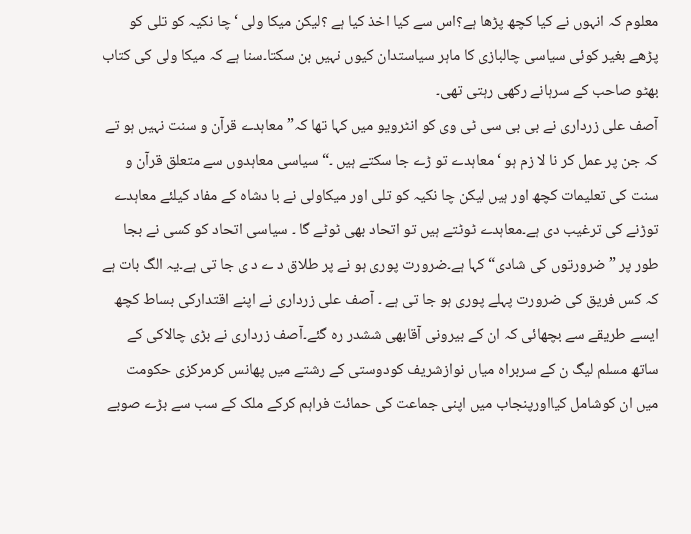معلوم کہ انہوں نے کیا کچھ پڑھا ہے؟اس سے کیا اخذ کیا ہے ؟لیکن میکا ولی ‘چا نکیہ کو تلی کو پڑھے بغیر کوئی سیاسی چالبازی کا ماہر سیاستدان کیوں نہیں بن سکتا۔سنا ہے کہ میکا ولی کی کتاب بھٹو صاحب کے سرہانے رکھی رہتی تھی۔
آصف علی زرداری نے بی بی سی ٹی وی کو انٹرویو میں کہا تھا کہ”معاہدے قرآن و سنت نہیں ہو تے کہ جن پر عمل کر نا لا زم ہو ‘معاہدے تو ڑے جا سکتے ہیں ۔“سیاسی معاہدوں سے متعلق قرآن و سنت کی تعلیمات کچھ اور ہیں لیکن چا نکیہ کو تلی اور میکاولی نے با دشاہ کے مفاد کیلئے معاہدے توڑنے کی ترغیب دی ہے۔معاہدے ٹوٹتے ہیں تو اتحاد بھی ٹوٹے گا ۔ سیاسی اتحاد کو کسی نے بجا طور پر ”ضرورتوں کی شادی“کہا ہے۔ضرورت پوری ہو نے پر طلاق د ے د ی جا تی ہے۔یہ الگ بات ہے کہ کس فریق کی ضرورت پہلے پوری ہو جا تی ہے ۔ آصف علی زرداری نے اپنے اقتدارکی بساط کچھ ایسے طریقے سے بچھائی کہ ان کے بیرونی آقابھی ششدر رہ گئے۔آصف زرداری نے بڑی چالاکی کے ساتھ مسلم لیگ ن کے سربراہ میاں نوازشریف کودوستی کے رشتے میں پھانس کرمرکزی حکومت میں ان کوشامل کیااورپنجاب میں اپنی جماعت کی حمائت فراہم کرکے ملک کے سب سے بڑے صوبے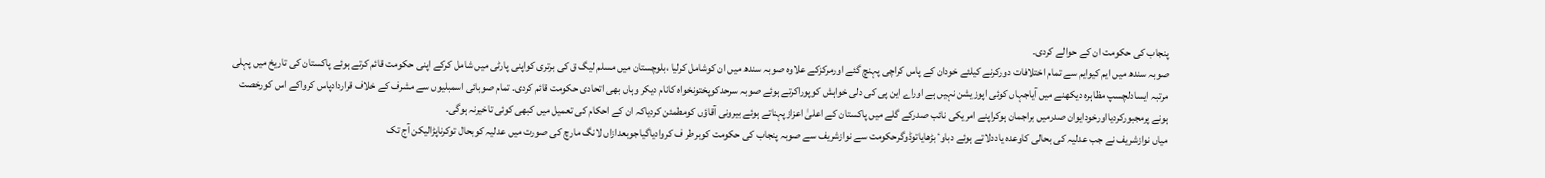پنجاب کی حکومت ان کے حوالے کردی۔
صوبہ سندھ میں ایم کیوایم سے تمام اختلافات دورکرنے کیلئے خودان کے پاس کراچی پہنچ گئے اورمرکزکے علاوہ صوبہ سندھ میں ان کوشامل کرلیا ،بلوچستان میں مسلم لیگ ق کی برتری کواپنی پارٹی میں شامل کرکے اپنی حکومت قائم کرتے ہوئے پاکستان کی تاریخ میں پہلی مرتبہ ایسادلچسپ مظاہرہ دیکھنے میں آیاجہاں کوئی اپوزیشن نہیں ہے اوراے این پی کی دلی خواہش کوپوراکرتے ہوئے صوبہ سرحدکوپختونخواہ کانام دیکر وہاں بھی اتحادی حکومت قائم کردی۔ تمام صوبائی اسمبلیوں سے مشرف کے خلاف قراردادپاس کرواکے اس کورخصت ہونے پرمجبورکردیااورخودایوان صدرمیں براجمان ہوکراپنے امریکی نائب صدرکے گلے میں پاکستان کے اعلیٰ اعزازپہناتے ہوئے بیرونی آقاؤں کومطمئن کردیاکہ ان کے احکام کی تعمیل میں کبھی کوئی تاخیرنہ ہوگی۔
میاں نوازشریف نے جب عدلیہ کی بحالی کاوعدہ یاددلاتے ہوئے دباوٴ بڑھایاتوڈوگرحکومت سے نوازشریف سے صوبہ پنجاب کی حکومت کوبرطر ف کروادیاگیاجوبعدازاں لانگ مارچ کی صورت میں عدلیہ کوبحال توکرناپڑالیکن آج تک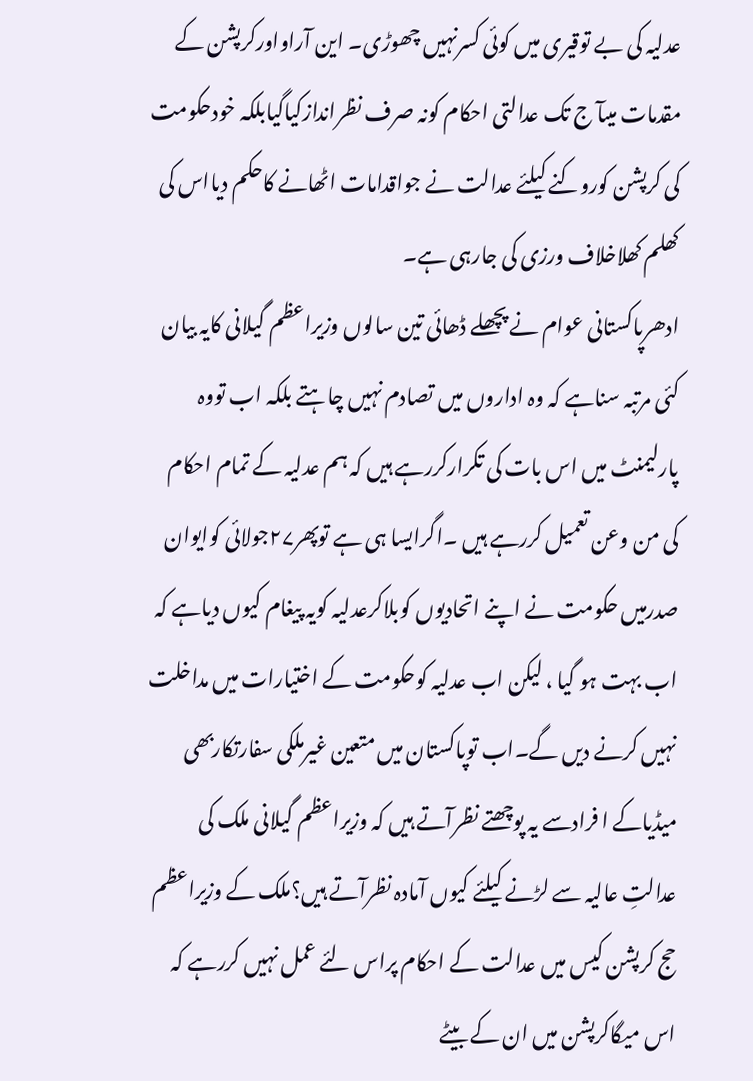عدلیہ کی بے توقیری میں کوئی کسرنہیں چھوڑی۔ این آراواورکرپشن کے مقدمات میںآ ج تک عدالتی احکام کونہ صرف نظراندازکیاگیابلکہ خودحکومت کی کرپشن کوروکنے کیلئے عدالت نے جواقدامات اٹھانے کاحکم دیااس کی کھلم کھلاخلاف ورزی کی جارہی ہے۔
ادھرپاکستانی عوام نے پچھلے ڈھائی تین سالوں وزیراعظم گیلانی کایہ بیان کئی مرتبہ سناہے کہ وہ اداروں میں تصادم نہیں چاہتے بلکہ اب تووہ پارلیمنٹ میں اس بات کی تکرارکررہے ہیں کہ ہم عدلیہ کے تمام احکام کی من وعن تعمیل کررہے ہیں ۔اگرایسا ہی ہے توپھر۲۷جولائی کوایوان صدرمیں حکومت نے اپنے اتحادیوں کوبلاکرعدلیہ کویہ پیغام کیوں دیاہے کہ اب بہت ہو گیا ، لیکن اب عدلیہ کوحکومت کے اختیارات میں مداخلت نہیں کرنے دیں گے۔اب توپاکستان میں متعین غیرملکی سفارتکاربھی میڈیاکے ا فرادسے یہ پوچھتے نظرآتے ہیں کہ وزیراعظم گیلانی ملک کی عدالتِ عالیہ سے لڑنے کیلئے کیوں آمادہ نظرآتے ہیں؟ملک کے وزیراعظم حج کرپشن کیس میں عدالت کے احکام پراس لئے عمل نہیں کررہے کہ اس میگاکرپشن میں ان کے بیٹے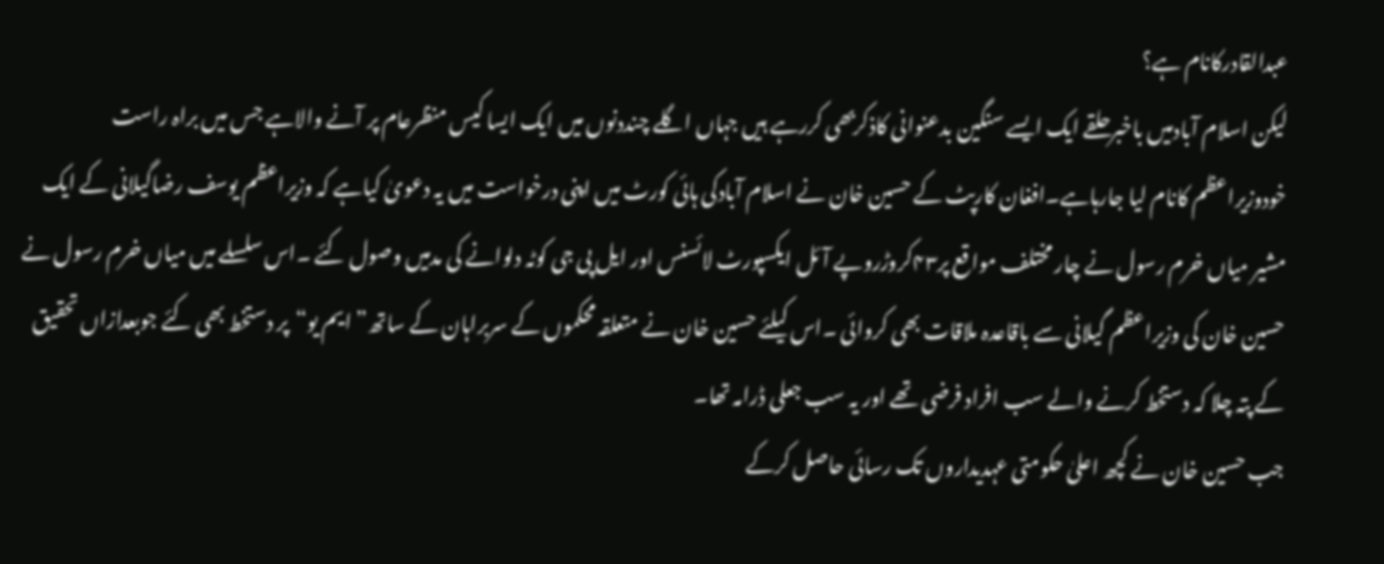عبدالقادرکانام ہے؟
لیکن اسلام آبادمیں باخبرحلقے ایک ایسے سنگین بدعنوانی کاذکربھی کررہے ہیں جہاں اگلے چنددنوں میں ایک ایسا کیس منظرعام پر آنے والاہے جس میں براہ راست خودوزیراعظم کانام لیا جارہاہے۔افغان کارپٹ کے حسین خان نے اسلام آبادکی ہائی کورٹ میں اپنی درخواست میں یہ دعویٰ کیاہے کہ وزیراعظم یوسف رضاگیلانی کے ایک مشیر میاں خرم رسول نے چار مختلف مواقع پر۴۳کروڑروپے آئل ایکسپورٹ لائسنس اور ایل پی جی کوٹہ دلوانے کی مدمیں وصول کئے ۔اس سلسلے میں میاں خرم رسول نے حسین خان کی وزیراعظم گیلانی سے باقاعدہ ملاقات بھی کروائی ۔اس کیلئے حسین خان نے متعلقہ محکموں کے سربراہان کے ساتھ” ایم یو“پر دستخط بھی کئے جوبعدازاں تحقیق کے پتہ چلا کہ دستخط کرنے والے سب افراد فرضی تھے اور یہ سب جعلی ڈرامہ تھا۔
جب حسین خان نے کچھ اعلیٰ حکومتی عہدیداروں تک رسائی حاصل کرکے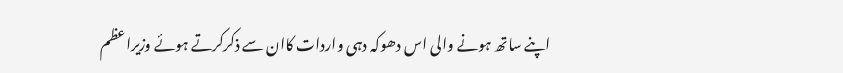اپنے ساتھ ہونے والی اس دھوکہ دہی واردات کاان سے ذکرکرتے ہوئے وزیراعظم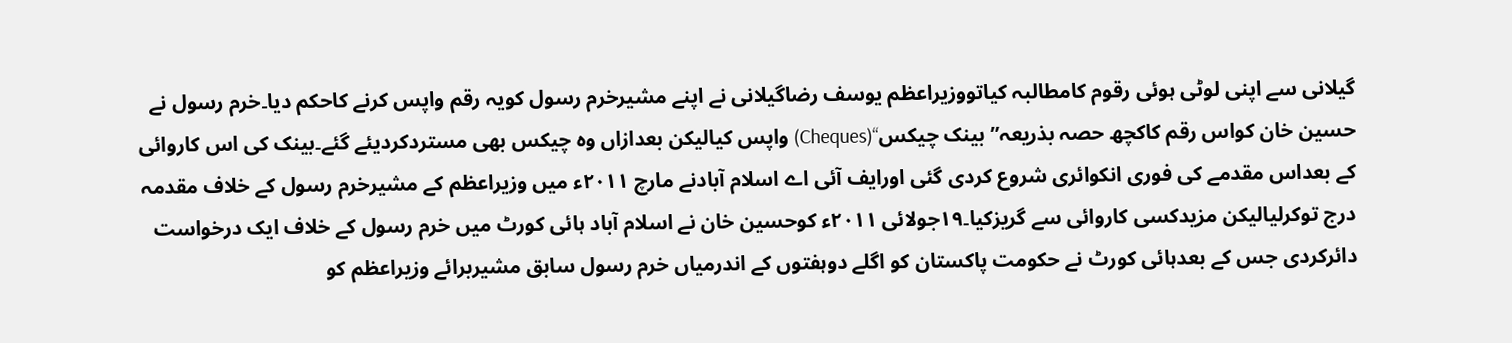گیلانی سے اپنی لوٹی ہوئی رقوم کامطالبہ کیاتووزیراعظم یوسف رضاگیلانی نے اپنے مشیرخرم رسول کویہ رقم واپس کرنے کاحکم دیا۔خرم رسول نے حسین خان کواس رقم کاکچھ حصہ بذریعہ” بینک چیکس“(Cheques) واپس کیالیکن بعدازاں وہ چیکس بھی مستردکردیئے گئے۔بینک کی اس کاروائی کے بعداس مقدمے کی فوری انکوائری شروع کردی گئی اورایف آئی اے اسلام آبادنے مارچ ۲۰۱۱ء میں وزیراعظم کے مشیرخرم رسول کے خلاف مقدمہ درج توکرلیالیکن مزیدکسی کاروائی سے گریزکیا۔۱۹جولائی ۲۰۱۱ء کوحسین خان نے اسلام آباد ہائی کورٹ میں خرم رسول کے خلاف ایک درخواست دائرکردی جس کے بعدہائی کورٹ نے حکومت پاکستان کو اگلے دوہفتوں کے اندرمیاں خرم رسول سابق مشیربرائے وزیراعظم کو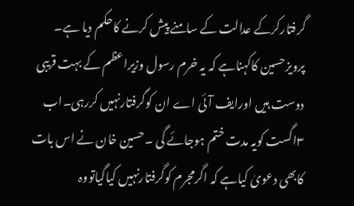گرفتارکرکے عدالت کے سامنے پیش کرنے کاحکم دیا ہے۔
پرویزحسین کاکہناہے کہ یہ خرم رسول وزیراعظم کے بہت قریبی دوست ہیں اورایف آئی اے ان کوگرفتارنہیں کررہی۔اب ۳اگست کویہ مدت ختم ہوجائے گی ۔حسین خان نے اس بات کابھی دعویٰ کیاہے کہ اگرمجرم کوگرفتارنہیں کیاگیاتووہ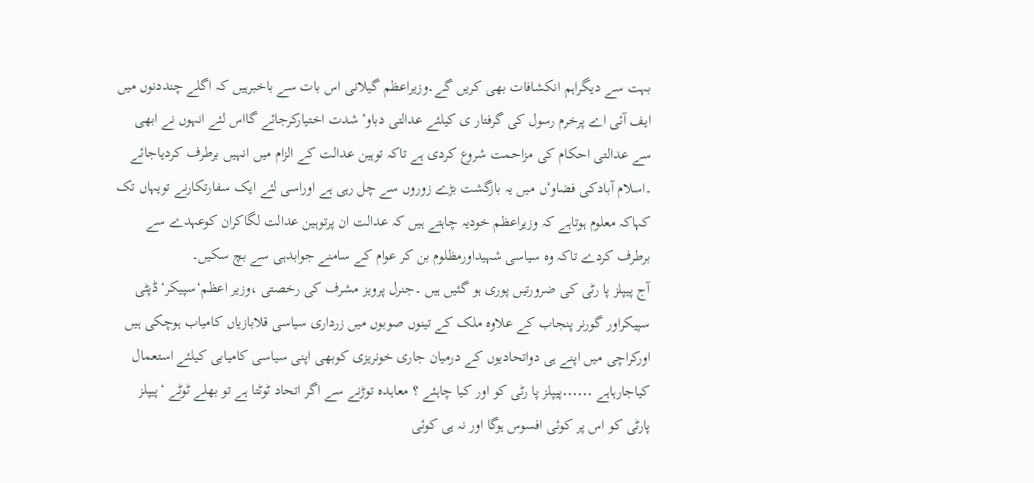بہت سے دیگراہم انکشافات بھی کریں گے۔وزیراعظم گیلانی اس بات سے باخبرہیں کہ اگلے چنددنوں میں ایف آئی اے پرخرم رسول کی گرفتار ی کیلئے عدالتی دباوٴ شدت اختیارکرجائے گااس لئے انہوں نے ابھی سے عدالتی احکام کی مزاحمت شروع کردی ہے تاکہ توہین عدالت کے الزام میں انہیں برطرف کردیاجائے ۔اسلام آبادکی فضاوٴں میں یہ بازگشت بڑے زوروں سے چل رہی ہے اوراسی لئے ایک سفارتکارنے تویہاں تک کہاکہ معلوم ہوتاہے کہ وزیراعظم خودیہ چاہتے ہیں کہ عدالت ان پرتوہین عدالت لگاکران کوعہدے سے برطرف کردے تاکہ وہ سیاسی شہیداورمظلوم بن کر عوام کے سامنے جوابدہی سے بچ سکیں۔
آج پیپلز پا رٹی کی ضرورتیں پوری ہو گئیں ہیں ۔جنرل پرویز مشرف کی رخصتی ،وزیر اعظم‘سپیکر‘ڈپٹی سپیکراور گورنر پنجاب کے علاوہ ملک کے تینوں صوبوں میں زرداری سیاسی قلابازیاں کامیاب ہوچکی ہیں اورکراچی میں اپنے ہی دواتحادیوں کے درمیان جاری خونریزی کوبھی اپنی سیاسی کامیابی کیلئے استعمال کیاجارہاہے ․․․․․․پیپلز پا رٹی کو اور کیا چاہئے ؟ معاہدہ توڑنے سے اگر اتحاد ٹوٹتا ہے تو بھلے ٹوٹے ‘پیپلز پارٹی کو اس پر کوئی افسوس ہوگا اور نہ ہی کوئی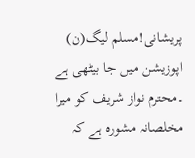پریشانی!مسلم لیگ(ن) اپوزیشن میں جا بیٹھی ہے ۔محترم نواز شریف کو میرا مخلصانہ مشورہ ہے کہ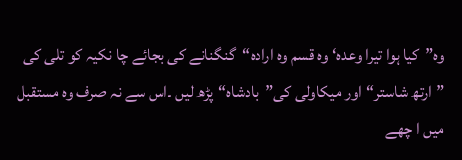وہ”کیا ہوا تیرا وعدہ‘وہ قسم وہ ارادہ“گنگنانے کی بجائے چا نکیہ کو تلی کی ”ارتھ شاستر“اور میکاولی کی”بادشاہ“پڑھ لیں ۔اس سے نہ صرف وہ مستقبل میں ا چھے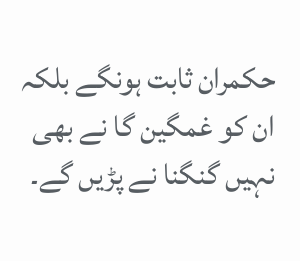حکمران ثابت ہونگے بلکہ ان کو غمگین گا نے بھی نہیں گنگنا نے پڑیں گے۔